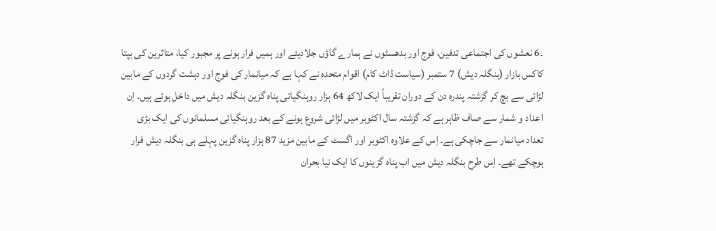۔6 نعشوں کی اجتماعی تدفین، فوج اور بدھسٹوں نے ہمارے گاؤں جلادیئے اور ہمیں فرار ہونے پر مجبور کیا، متاثرین کی بپتا
کاکس بازار (بنگلہ دیش) 7 ستمبر (سیاست ڈاٹ کام) اقوام متحدہ نے کہا ہے کہ میانمار کی فوج اور دہشت گردوں کے مابین لڑائی سے بچ کر گزشتہ پندرہ دن کے دوران تقریباً ایک لاکھ 64 ہزار روہنگیائی پناہ گزین بنگلہ دیش میں داخل ہوئے ہیں۔ اِن اعداد و شمار سے صاف ظاہر ہے کہ گزشتہ سال اکٹوبر میں لڑائی شروع ہونے کے بعد روہنگیائی مسلمانوں کی ایک بڑی تعداد میانمار سے جاچکی ہے۔ اِس کے علاوہ اکٹوبر اور اگسٹ کے مابین مزید 87 ہزار پناہ گزین پہلے ہی بنگلہ دیش فرار ہوچکے تھے۔ اِس طرح بنگلہ دیش میں اب پناہ گزینوں کا ایک نیا بحران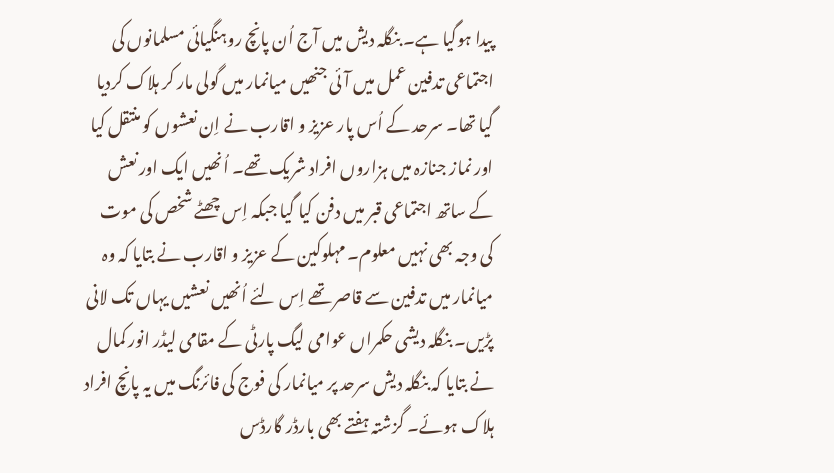پیدا ہوگیا ہے۔ بنگلہ دیش میں آج اُن پانچ روہنگیائی مسلمانوں کی اجتماعی تدفین عمل میں آئی جنھیں میانمار میں گولی مار کر ہلاک کردیا گیا تھا۔ سرحد کے اُس پار عزیز و اقارب نے اِن نعشوں کو منتقل کیا اور نماز جنازہ میں ہزاروں افراد شریک تھے۔ اُنھیں ایک اور نعش کے ساتھ اجتماعی قبر میں دفن کیا گیا جبکہ اِس چھٹے شخص کی موت کی وجہ بھی نہیں معلوم۔ مہلوکین کے عزیز و اقارب نے بتایا کہ وہ میانمار میں تدفین سے قاصر تھے اِس لئے اُنھیں نعشیں یہاں تک لانی پڑیں۔ بنگلہ دیشی حکمراں عوامی لیگ پارٹی کے مقامی لیڈر انور کمال نے بتایا کہ بنگلہ دیش سرحد پر میانمار کی فوج کی فائرنگ میں یہ پانچ افراد ہلاک ہوئے۔ گزشتہ ہفتے بھی بارڈر گارڈس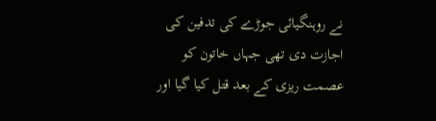نے روہنگیائی جوڑے کی تدفین کی اجازت دی تھی جہاں خاتون کو عصمت ریزی کے بعد قتل کیا گیا اور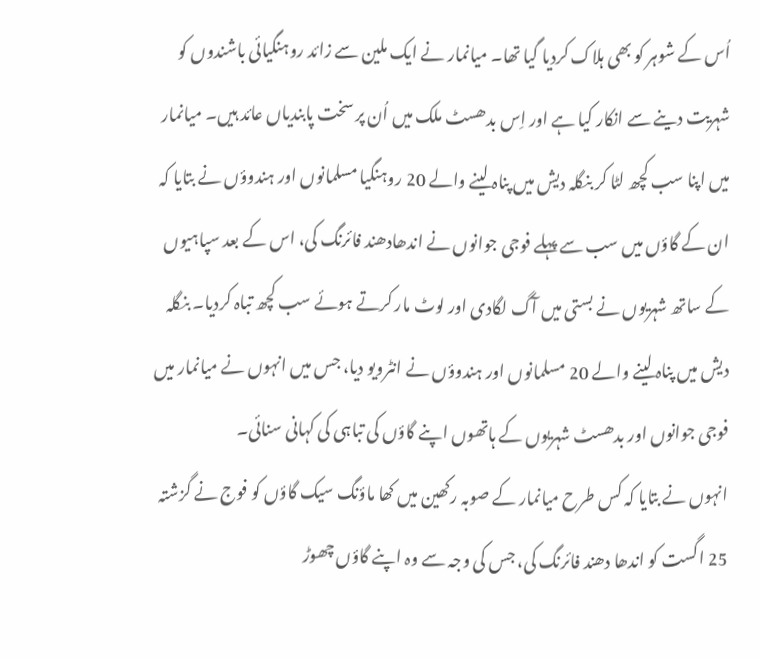اُس کے شوہر کو بھی ہلاک کردیا گیا تھا۔ میانمار نے ایک ملین سے زائد روہنگیائی باشندوں کو شہریت دینے سے انکار کیا ہے اور اِس بدھسٹ ملک میں اُن پر سخت پابندیاں عائد ہیں۔ میانمار میں اپنا سب کچھ لٹا کر بنگلہ دیش میں پناہ لینے والے 20 روہنگیا مسلمانوں اور ہندوؤں نے بتایا کہ ان کے گاؤں میں سب سے پہلے فوجی جوانوں نے اندھادھند فائرنگ کی، اس کے بعد سپاہیوں کے ساتھ شہریوں نے بستی میں آگ لگادی اور لوٹ مار کرتے ہوئے سب کچھ تباہ کردیا۔ بنگلہ دیش میں پناہ لینے والے 20 مسلمانوں اور ہندوؤں نے انٹرویو دیا، جس میں انہوں نے میانمار میں فوجی جوانوں اور بدھسٹ شہریوں کے ہاتھوں اپنے گاؤں کی تباہی کی کہانی سنائی۔
انہوں نے بتایا کہ کس طرح میانمار کے صوبہ رکھین میں کھا ماؤنگ سیک گاؤں کو فوج نے گزشتہ 25 اگست کو اندھا دھند فائرنگ کی، جس کی وجہ سے وہ اپنے گاؤں چھوڑ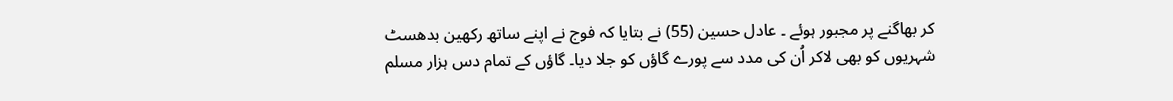کر بھاگنے پر مجبور ہوئے ۔ عادل حسین (55) نے بتایا کہ فوج نے اپنے ساتھ رکھین بدھسٹ شہریوں کو بھی لاکر اُن کی مدد سے پورے گاؤں کو جلا دیا۔ گاؤں کے تمام دس ہزار مسلم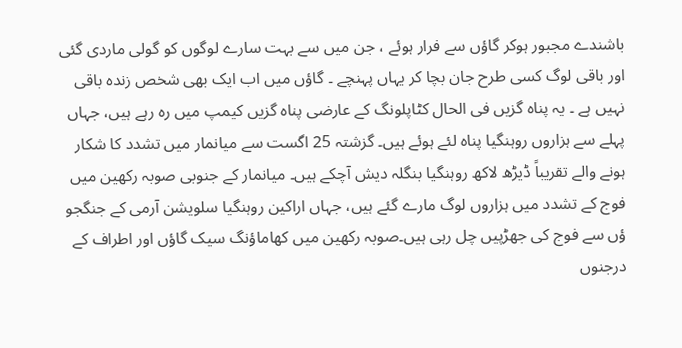باشندے مجبور ہوکر گاؤں سے فرار ہوئے ، جن میں سے بہت سارے لوگوں کو گولی ماردی گئی اور باقی لوگ کسی طرح جان بچا کر یہاں پہنچے ۔ گاؤں میں اب ایک بھی شخص زندہ باقی نہیں ہے ۔ یہ پناہ گزیں فی الحال کٹاپلونگ کے عارضی پناہ گزیں کیمپ میں رہ رہے ہیں، جہاں پہلے سے ہزاروں روہنگیا پناہ لئے ہوئے ہیں۔ گزشتہ 25 اگست سے میانمار میں تشدد کا شکار ہونے والے تقریباً ڈیڑھ لاکھ روہنگیا بنگلہ دیش آچکے ہیں۔ میانمار کے جنوبی صوبہ رکھین میں فوج کے تشدد میں ہزاروں لوگ مارے گئے ہیں، جہاں اراکین روہنگیا سلویشن آرمی کے جنگجو ؤں سے فوج کی جھڑپیں چل رہی ہیں۔صوبہ رکھین میں کھاماؤنگ سیک گاؤں اور اطراف کے درجنوں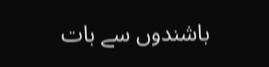باشندوں سے بات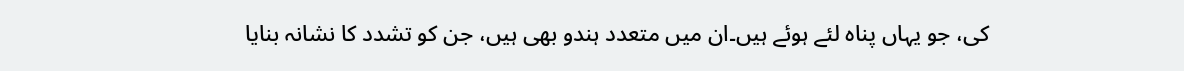کی، جو یہاں پناہ لئے ہوئے ہیں۔ان میں متعدد ہندو بھی ہیں، جن کو تشدد کا نشانہ بنایا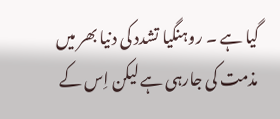گیا ہے ۔ روہنگیا تشدد کی دنیا بھر میں مذمت کی جارہی ہے لیکن اِس کے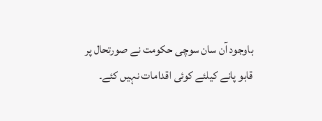باوجود آن سان سوچی حکومت نے صورتحال پر قابو پانے کیلئے کوئی اقدامات نہیں کئے۔